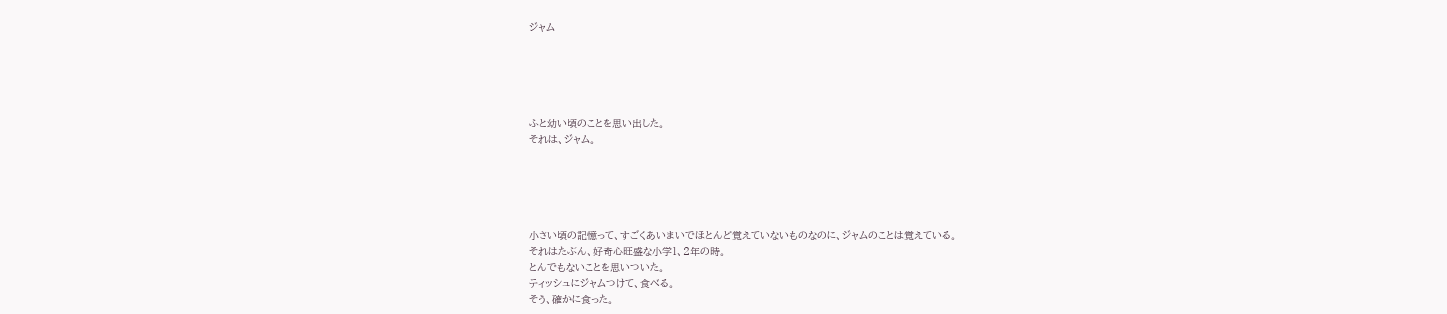ジャム





ふと幼い頃のことを思い出した。
それは、ジャム。





小さい頃の記憶って、すごくあいまいでほとんど覚えていないものなのに、ジャムのことは覚えている。
それはたぶん、好奇心旺盛な小学1、2年の時。
とんでもないことを思いついた。
ティッシュにジャムつけて、食べる。
そう、確かに食った。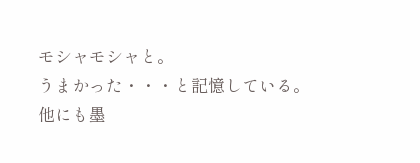モシャモシャと。
うまかった・・・と記憶している。
他にも墨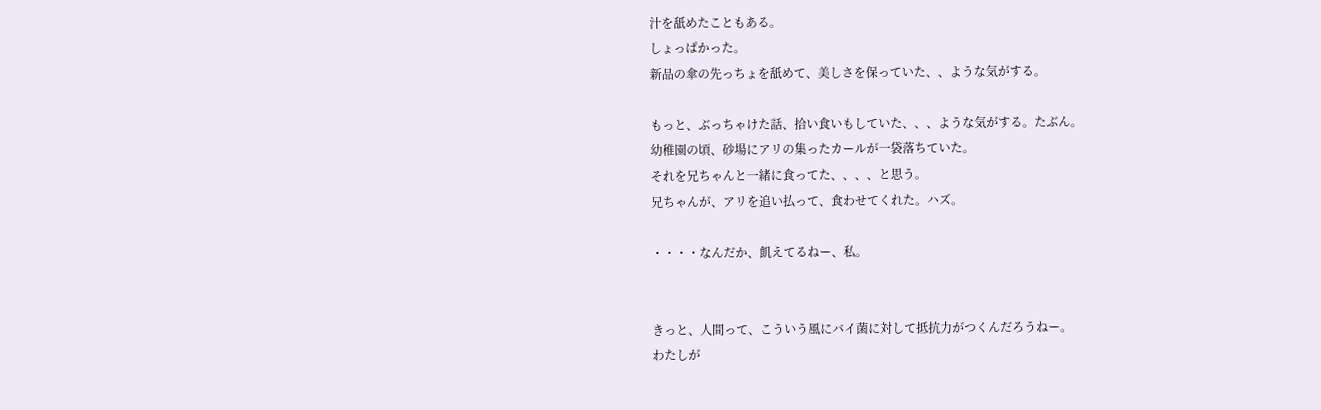汁を舐めたこともある。
しょっぱかった。
新品の傘の先っちょを舐めて、美しさを保っていた、、ような気がする。

もっと、ぶっちゃけた話、拾い食いもしていた、、、ような気がする。たぶん。
幼稚園の頃、砂場にアリの集ったカールが一袋落ちていた。
それを兄ちゃんと一緒に食ってた、、、、と思う。
兄ちゃんが、アリを追い払って、食わせてくれた。ハズ。

・・・・なんだか、飢えてるねー、私。


きっと、人間って、こういう風にバイ菌に対して抵抗力がつくんだろうねー。
わたしが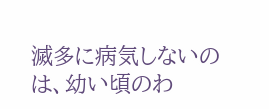滅多に病気しないのは、幼い頃のわ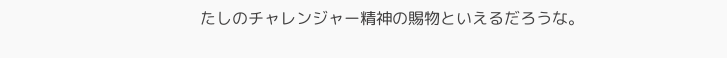たしのチャレンジャー精神の賜物といえるだろうな。